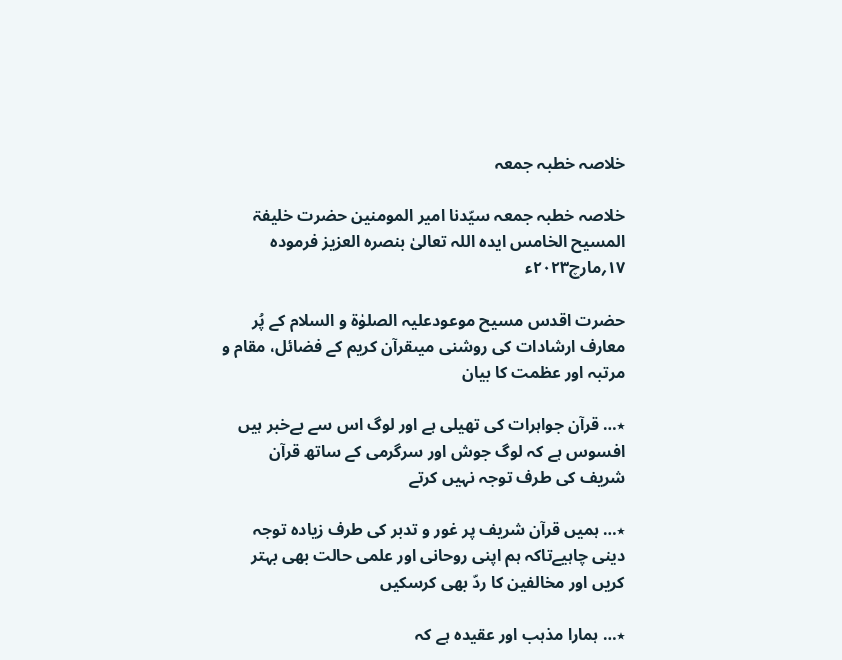خلاصہ خطبہ جمعہ

خلاصہ خطبہ جمعہ سیّدنا امیر المومنین حضرت خلیفۃ المسیح الخامس ایدہ اللہ تعالیٰ بنصرہ العزیز فرمودہ ۱۷؍مارچ۲۰۲۳ء

حضرت اقدس مسیح موعودعلیہ الصلوٰۃ و السلام کے پُر معارف ارشادات کی روشنی میںقرآن کریم کے فضائل، مقام و مرتبہ اور عظمت کا بیان

٭… قرآن جواہرات کی تھیلی ہے اور لوگ اس سے بےخبر ہیں افسوس ہے کہ لوگ جوش اور سرگرمی کے ساتھ قرآن شریف کی طرف توجہ نہیں کرتے

٭… ہمیں قرآن شریف پر غور و تدبر کی طرف زیادہ توجہ دینی چاہیےتاکہ ہم اپنی روحانی اور علمی حالت بھی بہتر کریں اور مخالفین کا ردّ بھی کرسکیں

٭… ہمارا مذہب اور عقیدہ ہے کہ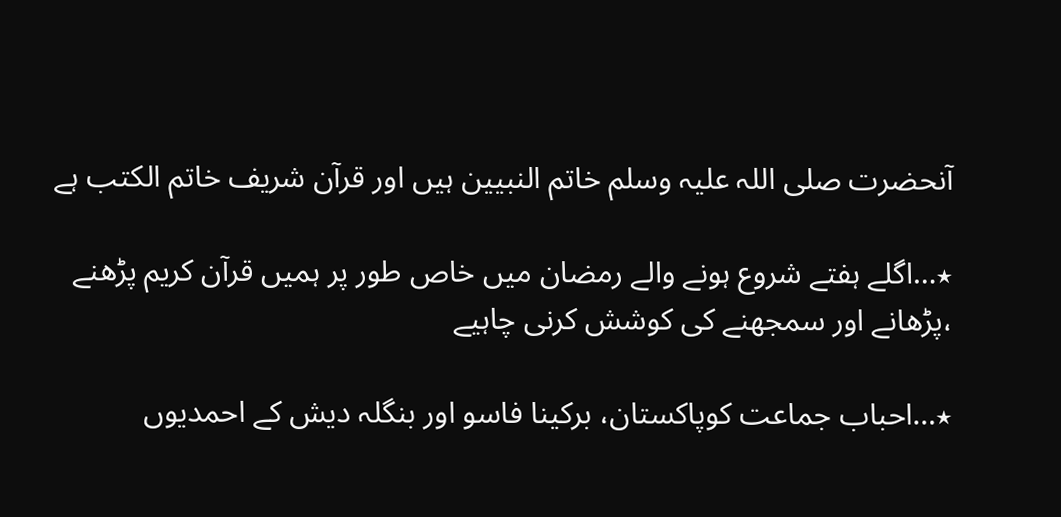آنحضرت صلی اللہ علیہ وسلم خاتم النبیین ہیں اور قرآن شریف خاتم الکتب ہے

٭…اگلے ہفتے شروع ہونے والے رمضان میں خاص طور پر ہمیں قرآن کریم پڑھنے ،پڑھانے اور سمجھنے کی کوشش کرنی چاہیے

٭…احباب جماعت کوپاکستان، برکینا فاسو اور بنگلہ دیش کے احمدیوں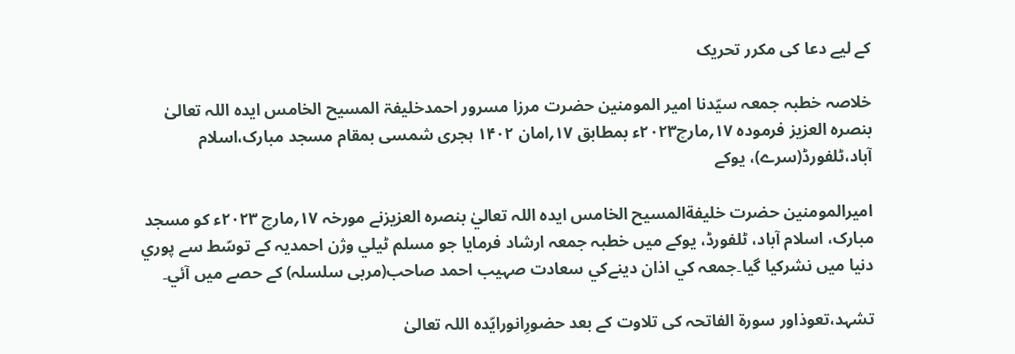کے لیے دعا کی مکرر تحریک

خلاصہ خطبہ جمعہ سیّدنا امیر المومنین حضرت مرزا مسرور احمدخلیفۃ المسیح الخامس ایدہ اللہ تعالیٰ بنصرہ العزیز فرمودہ ۱۷؍مارچ۲۰۲۳ء بمطابق ۱۷؍امان ۱۴۰۲ ہجری شمسی بمقام مسجد مبارک،اسلام آباد،ٹلفورڈ(سرے)، یوکے

اميرالمومنين حضرت خليفةالمسيح الخامس ايدہ اللہ تعاليٰ بنصرہ العزيزنے مورخہ ۱۷؍مارچ ۲۰۲۳ء کو مسجد مبارک، اسلام آباد، ٹلفورڈ، يوکے ميں خطبہ جمعہ ارشاد فرمايا جو مسلم ٹيلي وژن احمديہ کے توسّط سے پوري دنيا ميں نشرکيا گيا۔جمعہ کي اذان دينےکي سعادت صہیب احمد صاحب(مربی سلسلہ) کے حصے ميں آئي۔

تشہد،تعوذاور سورة الفاتحہ کی تلاوت کے بعد حضورِانورایّدہ اللہ تعالیٰ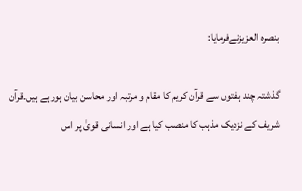بنصرہ العزیزنےفرمایا:

گذشتہ چند ہفتوں سے قرآن کریم کا مقام و مرتبہ اور محاسن بیان ہورہے ہیں۔قرآن شریف کے نزدیک مذہب کا منصب کیا ہے اور انسانی قویٰ پر اس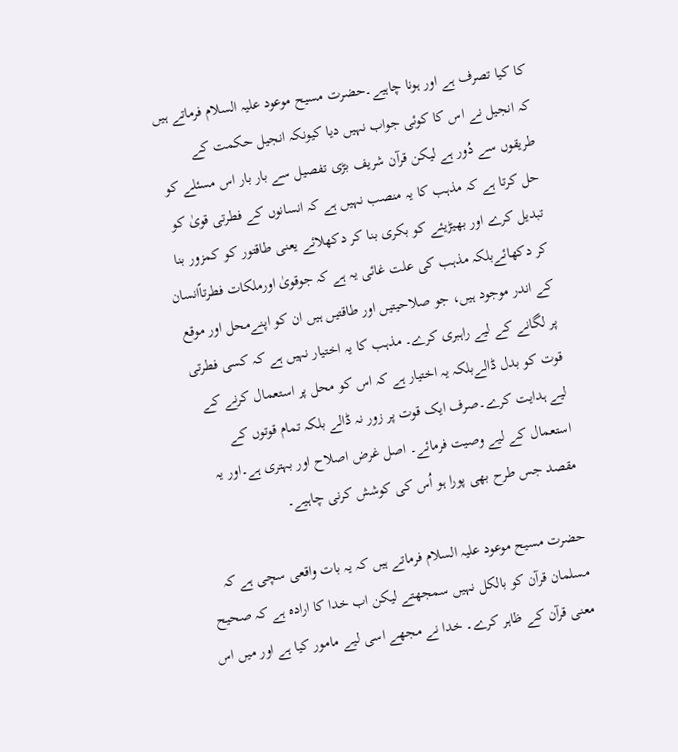کا کیا تصرف ہے اور ہونا چاہیے۔حضرت مسیح موعود علیہ السلام فرماتے ہیں کہ انجیل نے اس کا کوئی جواب نہیں دیا کیونکہ انجیل حکمت کے طریقوں سے دُور ہے لیکن قرآن شریف بڑی تفصیل سے بار بار اس مسئلے کو حل کرتا ہے کہ مذہب کا یہ منصب نہیں ہے کہ انسانوں کے فطرتی قویٰ کو تبدیل کرے اور بھیڑیئے کو بکری بنا کر دکھلائے یعنی طاقتور کو کمزور بنا کر دکھائےبلکہ مذہب کی علت غائی یہ ہے کہ جوقویٰ اورملکات فطرتاًانسان کے اندر موجود ہیں، جو صلاحیتیں اور طاقتیں ہیں ان کو اپنےمحل اور موقع پر لگانے کے لیے راہبری کرے۔ مذہب کا یہ اختیار نہیں ہے کہ کسی فطرتی قوت کو بدل ڈالےبلکہ یہ اختیار ہے کہ اس کو محل پر استعمال کرنے کے لیے ہدایت کرے۔صرف ایک قوت پر زور نہ ڈالے بلکہ تمام قوتوں کے استعمال کے لیے وصیت فرمائے۔ اصل غرض اصلاح اور بہتری ہے۔اور یہ مقصد جس طرح بھی پورا ہو اُس کی کوشش کرنی چاہیے۔

حضرت مسیح موعود علیہ السلام فرماتے ہیں کہ یہ بات واقعی سچی ہے کہ مسلمان قرآن کو بالکل نہیں سمجھتے لیکن اب خدا کا ارادہ ہے کہ صحیح معنی قرآن کے ظاہر کرے۔ خدا نے مجھے اسی لیے مامور کیا ہے اور میں اس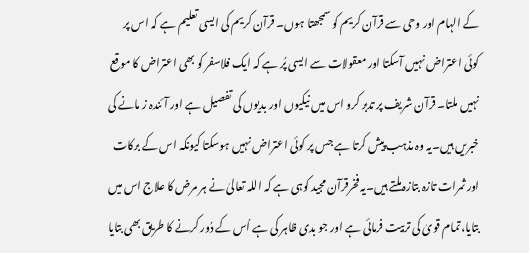کے الہام اور وحی سے قرآن کریم کو سمجھتا ہوں۔ قرآن کریم کی ایسی تعلیم ہے کہ اس پر کوئی اعتراض نہیں آسکتا اور معقولات سے ایسی پُر ہے کہ ایک فلاسفر کو بھی اعتراض کا موقع نہیں ملتا۔ قرآن شریف پر تدبر کرو اس میں نیکیوں اور بدیوں کی تفصیل ہے اور آئندہ ز مانے کی خبریں ہیں۔یہ وہ مذہب پیش کرتا ہے جس پر کوئی اعتراض نہیں ہوسکتا کیونکہ اس کے برکات اور ثمرات تازہ بتازہ ملتے ہیں۔یہ فخرقرآن مجید کوہی ہے کہ اللہ تعالیٰ نے ہر مرض کا علاج اس میں بتایا،تمام قویٰ کی تربیت فرمائی ہے اور جو بدی ظاہر کی ہے اُس کے دُور کرنے کا طریق بھی بتایا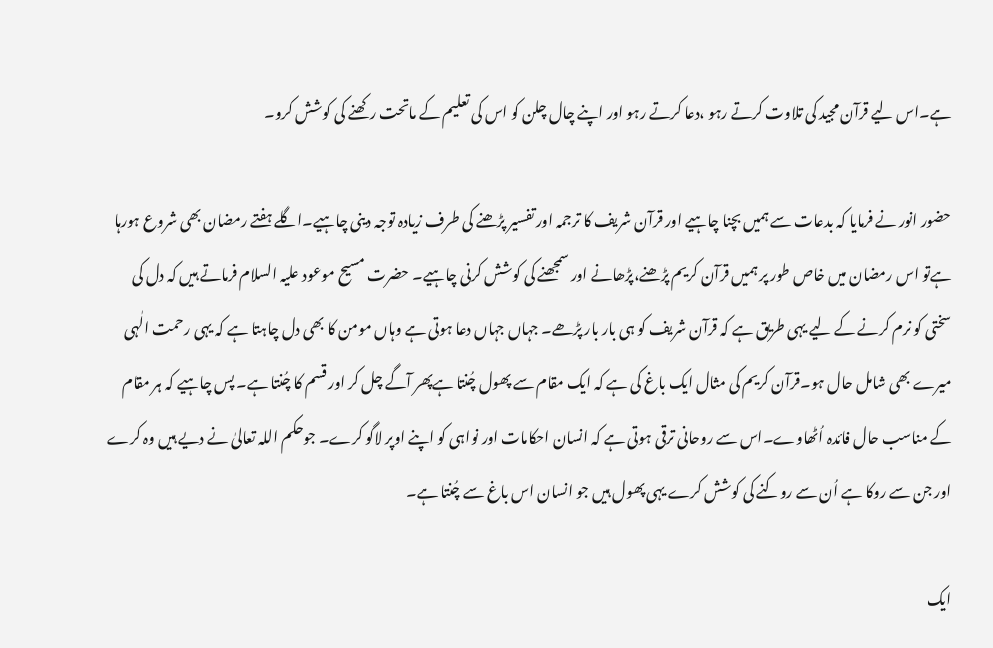ہے۔اس لیے قرآن مجید کی تلاوت کرتے رہو ،دعا کرتے رہو اور اپنے چال چلن کو اس کی تعلیم کے ماتحت رکھنے کی کوشش کرو۔

حضور انور نے فرمایا کہ بدعات سے ہمیں بچنا چاہیے اور قرآن شریف کا ترجمہ اور تفسیر پڑھنے کی طرف زیادہ توجہ دینی چاہیے۔اگلے ہفتے رمضان بھی شروع ہورہا ہےتو اس رمضان میں خاص طور پر ہمیں قرآن کریم پڑھنے،پڑھانے اور سمجھنے کی کوشش کرنی چاہیے۔ حضرت مسیح موعود علیہ السلام فرماتے ہیں کہ دل کی سختی کو نرم کرنے کے لیے یہی طریق ہے کہ قرآن شریف کو ہی بار بار پڑھے۔ جہاں جہاں دعا ہوتی ہے وہاں مومن کا بھی دل چاہتا ہے کہ یہی رحمت الٰہی میرے بھی شامل حال ہو۔قرآن کریم کی مثال ایک باغ کی ہے کہ ایک مقام سے پھول چُنتا ہےپھر آگے چل کر اور قسم کا چُنتا ہے۔ پس چاہیے کہ ہر مقام کے مناسب حال فائدہ اُٹھاوے۔اس سے روحانی ترقی ہوتی ہے کہ انسان احکامات اور نواہی کو اپنے اوپر لاگو کرے۔ جوحکم اللہ تعالیٰ نے دیے ہیں وہ کرے اور جن سے روکا ہے اُن سے روکنے کی کوشش کرے یہی پھول ہیں جو انسان اس باغ سے چُنتا ہے۔

ایک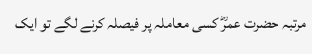مرتبہ حضرت عمرؓ کسی معاملہ پر فیصلہ کرنے لگے تو ایک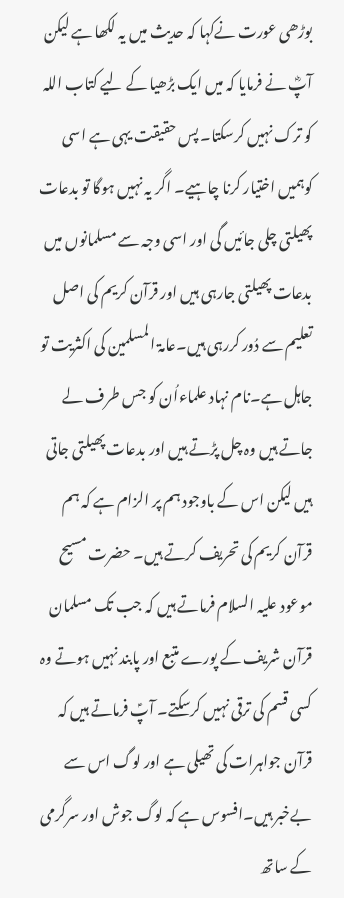بوڑھی عورت نےکہا کہ حدیث میں یہ لکھا ہے لیکن آپؓ نے فرمایا کہ میں ایک بڑھیا کے لیے کتاب اللہ کو ترک نہیں کرسکتا۔ پس حقیقت یہی ہے اسی کوہمیں اختیار کرنا چاہیے۔ اگر یہ نہیں ہوگا تو بدعات پھیلتی چلی جائیں گی اور اسی وجہ سے مسلمانوں میں بدعات پھیلتی جارہی ہیں اور قرآن کریم کی اصل تعلیم سے دُور کررہی ہیں۔عامۃ المسلمین کی اکثریت تو جاہل ہے۔نام نہاد علماءاُن کو جس طرف لے جاتے ہیں وہ چل پڑتے ہیں اور بدعات پھیلتی جاتی ہیں لیکن اس کے باوجود ہم پر الزام ہے کہ ہم قرآن کریم کی تحریف کرتے ہیں۔ حضرت مسیح موعود علیہ السلام فرماتے ہیں کہ جب تک مسلمان قرآن شریف کے پورے متبع اور پابند نہیں ہوتے وہ کسی قسم کی ترقی نہیں کرسکتے۔ آپؑ فرماتے ہیں کہ قرآن جواہرات کی تھیلی ہے اور لوگ اس سے بےخبر ہیں۔افسوس ہے کہ لوگ جوش اور سرگرمی کے ساتھ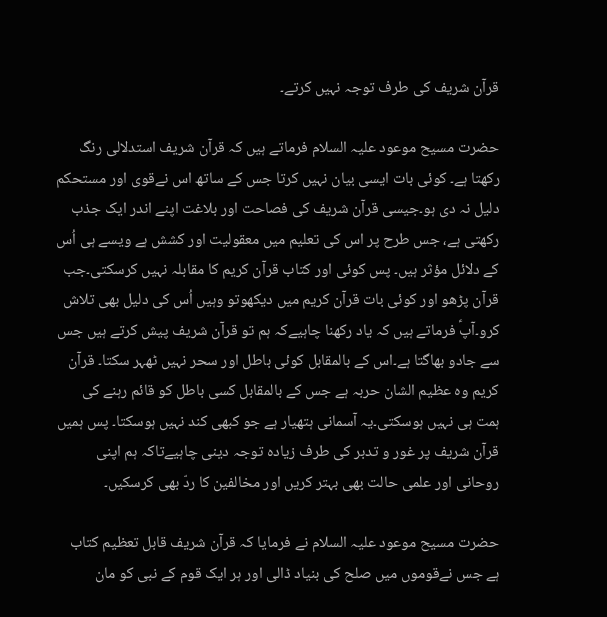قرآن شریف کی طرف توجہ نہیں کرتے۔

حضرت مسیح موعود علیہ السلام فرماتے ہیں کہ قرآن شریف استدلالی رنگ رکھتا ہے۔ کوئی بات ایسی بیان نہیں کرتا جس کے ساتھ اس نےقوی اور مستحکم دلیل نہ دی ہو۔جیسی قرآن شریف کی فصاحت اور بلاغت اپنے اندر ایک جذب رکھتی ہے، جس طرح پر اس کی تعلیم میں معقولیت اور کشش ہے ویسے ہی اُس کے دلائل مؤثر ہیں۔ پس کوئی اور کتاب قرآن کریم کا مقابلہ نہیں کرسکتی۔جب قرآن پڑھو اور کوئی بات قرآن کریم میں دیکھوتو وہیں اُس کی دلیل بھی تلاش کرو۔آپؑ فرماتے ہیں کہ یاد رکھنا چاہیےکہ ہم تو قرآن شریف پیش کرتے ہیں جس سے جادو بھاگتا ہے۔اس کے بالمقابل کوئی باطل اور سحر نہیں ٹھہر سکتا۔ قرآن کریم وہ عظیم الشان حربہ ہے جس کے بالمقابل کسی باطل کو قائم رہنے کی ہمت ہی نہیں ہوسکتی۔یہ آسمانی ہتھیار ہے جو کبھی کند نہیں ہوسکتا۔ پس ہمیں قرآن شریف پر غور و تدبر کی طرف زیادہ توجہ دینی چاہیےتاکہ ہم اپنی روحانی اور علمی حالت بھی بہتر کریں اور مخالفین کا ردّ بھی کرسکیں۔

حضرت مسیح موعود علیہ السلام نے فرمایا کہ قرآن شریف قابل تعظیم کتاب ہے جس نےقوموں میں صلح کی بنیاد ڈالی اور ہر ایک قوم کے نبی کو مان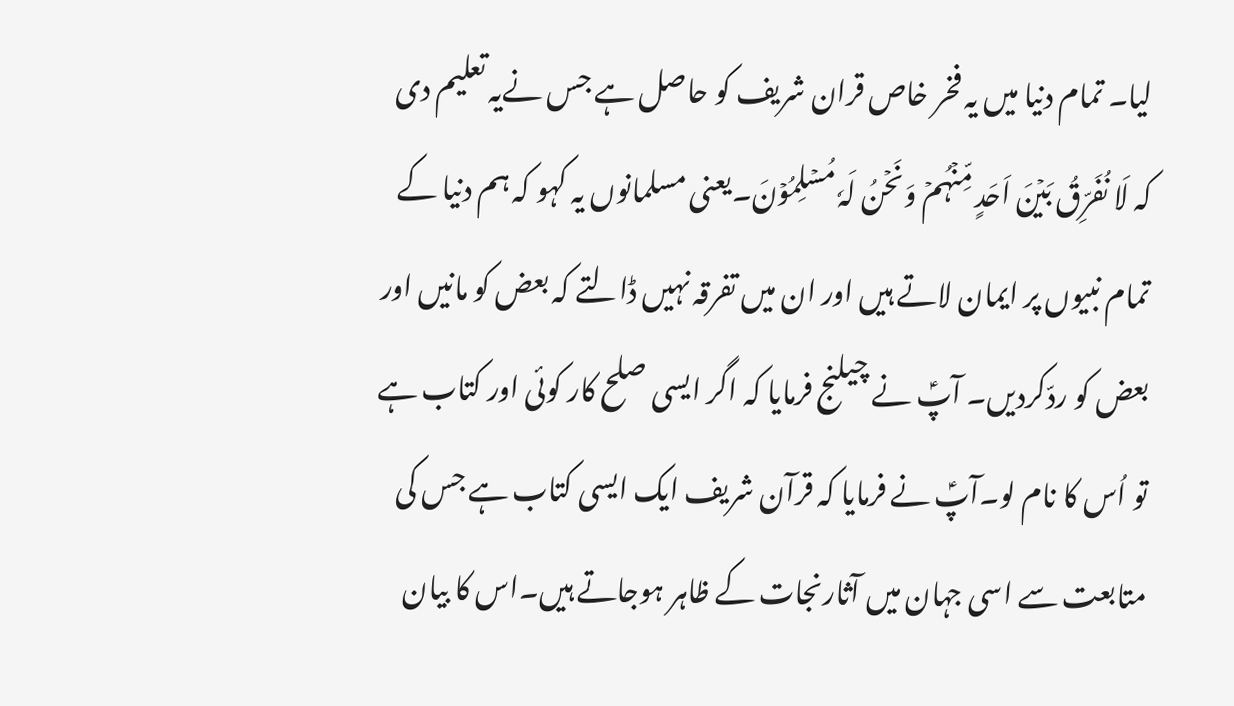لیا۔ تمام دنیا میں یہ فخر خاص قران شریف کو حاصل ہے جس نےیہ تعلیم دی کہ لَا نُفَرِّقُ بَیۡنَ اَحَدٍ مِّنۡہُمۡ وَنَحۡنُ لَہٗ مُسۡلِمُوۡنَ۔یعنی مسلمانوں یہ کہو کہ ہم دنیا کے تمام نبیوں پر ایمان لاتے ہیں اور ان میں تفرقہ نہیں ڈالتے کہ بعض کو مانیں اور بعض کو ردّکردیں۔ آپؑ نے چیلنج فرمایا کہ اگر ایسی صلح کار کوئی اور کتاب ہے تو اُس کا نام لو۔آپؑ نے فرمایا کہ قرآن شریف ایک ایسی کتاب ہے جس کی متابعت سے اسی جہان میں آثارنجات کے ظاہر ہوجاتے ہیں۔اس کا بیان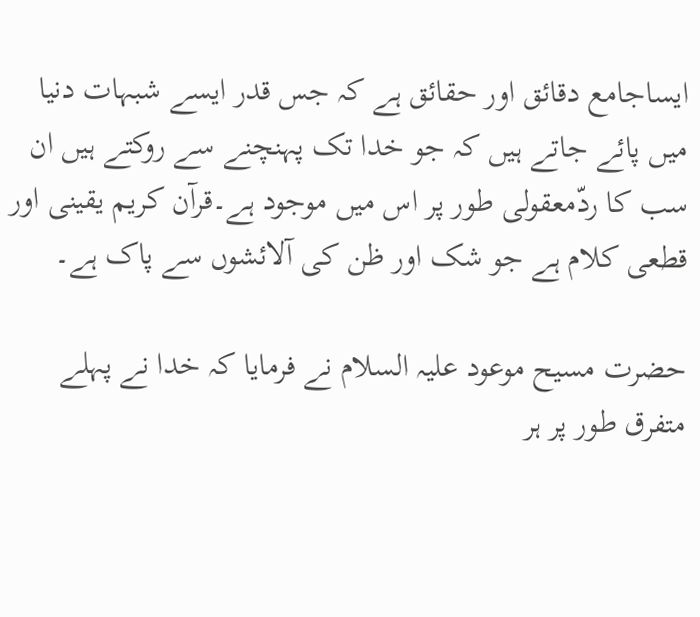ایساجامع دقائق اور حقائق ہے کہ جس قدر ایسے شبہات دنیا میں پائے جاتے ہیں کہ جو خدا تک پہنچنے سے روکتے ہیں ان سب کا ردّمعقولی طور پر اس میں موجود ہے۔قرآن کریم یقینی اور قطعی کلام ہے جو شک اور ظن کی آلائشوں سے پاک ہے۔

حضرت مسیح موعود علیہ السلام نے فرمایا کہ خدا نے پہلے متفرق طور پر ہر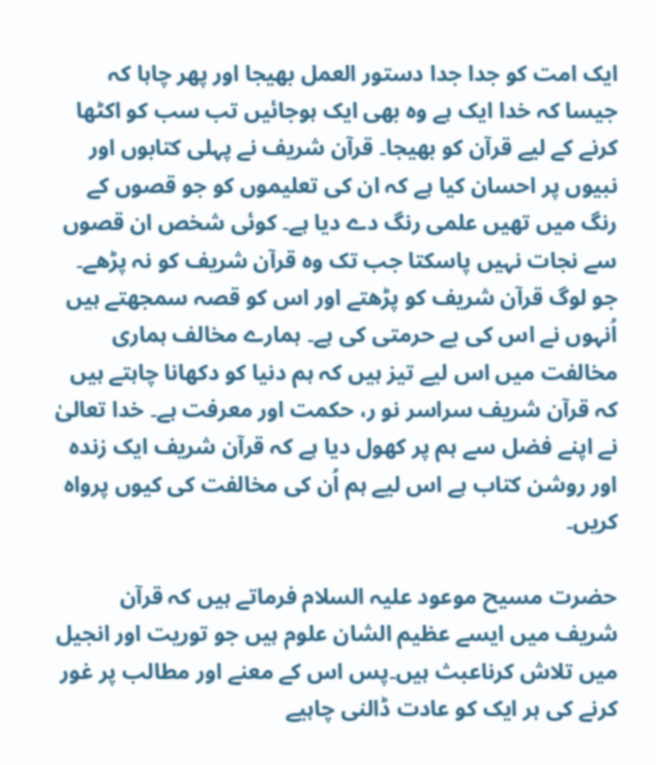ایک امت کو جدا جدا دستور العمل بھیجا اور پھر چاہا کہ جیسا کہ خدا ایک ہے وہ بھی ایک ہوجائیں تب سب کو اکٹھا کرنے کے لیے قرآن کو بھیجا۔ قرآن شریف نے پہلی کتابوں اور نبیوں پر احسان کیا ہے کہ ان کی تعلیموں کو جو قصوں کے رنگ میں تھیں علمی رنگ دے دیا ہے۔ کوئی شخص ان قصوں سے نجات نہیں پاسکتا جب تک وہ قرآن شریف کو نہ پڑھے۔ جو لوگ قرآن شریف کو پڑھتے اور اس کو قصہ سمجھتے ہیں اُنہوں نے اس کی بے حرمتی کی ہے۔ ہمارے مخالف ہماری مخالفت میں اس لیے تیز ہیں کہ ہم دنیا کو دکھانا چاہتے ہیں کہ قرآن شریف سراسر نو ر، حکمت اور معرفت ہے۔ خدا تعالیٰ نے اپنے فضل سے ہم پر کھول دیا ہے کہ قرآن شریف ایک زندہ اور روشن کتاب ہے اس لیے ہم اُن کی مخالفت کی کیوں پرواہ کریں۔

حضرت مسیح موعود علیہ السلام فرماتے ہیں کہ قرآن شریف میں ایسے عظیم الشان علوم ہیں جو توریت اور انجیل میں تلاش کرناعبث ہیں۔پس اس کے معنے اور مطالب پر غور کرنے کی ہر ایک کو عادت ڈالنی چاہیے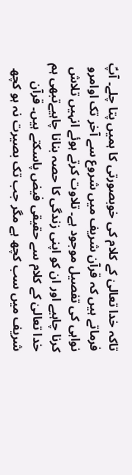تاکہ خدا تعالیٰ کے کلام کی خوبصورتی کا ہمیں پتا چلے۔ آپؑ فرماتے ہیں کہ قرآن شریف میں شروع سے آخر تک اوامرو نواہی کی تفصیل موجود ہے۔ تلاوت کرتے ہوئے انہیں تلاش کرنا چاہیے اور ان کو اپنی زندگی کا حصہ بنانا چاہیےتبھی ہم خدا تعالیٰ کے کلام سے حقیقی فیض پاسکتے ہیں۔ قرآن شریف میں سب کچھ ہے مگر جب تک بصیرت نہ ہو کچھ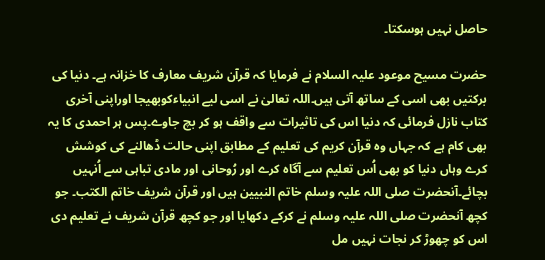حاصل نہیں ہوسکتا۔

حضرت مسیح موعود علیہ السلام نے فرمایا کہ قرآن شریف معارف کا خزانہ ہے۔ دنیا کی برکتیں بھی اسی کے ساتھ آتی ہیں۔اللہ تعالیٰ نے اسی لیے انبیاءکوبھیجا اوراپنی آخری کتاب نازل فرمائی کہ دنیا اس کی تاثیرات سے واقف ہو کر بچ جاوے۔پس ہر احمدی کا یہ بھی کام ہے کہ جہاں وہ قرآن کریم کی تعلیم کے مطابق اپنی حالت ڈھالنے کی کوشش کرے وہاں دنیا کو بھی اُس تعلیم سے آگاہ کرے اور رُوحانی اور مادی تباہی سے اُنہیں بچائے۔آنحضرت صلی اللہ علیہ وسلم خاتم النبیین ہیں اور قرآن شریف خاتم الکتب۔ جو کچھ آنحضرت صلی اللہ علیہ وسلم نے کرکے دکھایا اور جو کچھ قرآن شریف نے تعلیم دی اس کو چھوڑ کر نجات نہیں مل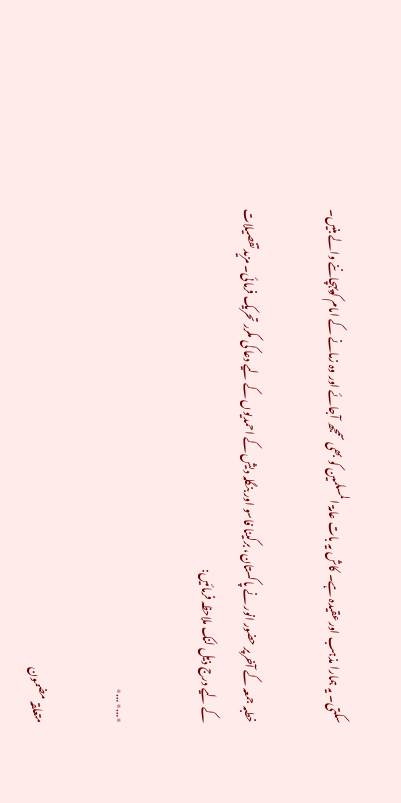سکتی۔ یہ ہمارا مذہب اورعقیدہ ہے۔ کاش یہ بات عامۃ المسلمین کو بھی سمجھ آجائے اور وہ زمانے کے امام کوپہچاننے والے بنیں۔

خطبہ جمعہ کے آخرپر حضور انور نے پاکستان، برکینا فاسو اور بنگلہ دیش کے احمدیوں کے لیے دعا کی مکرر تحریک فرمائی۔ مزید تفصیلات کے لیے درج ذیل لنک ملاحظہ فرمائیں:

٭…٭…٭

متعلقہ مضمون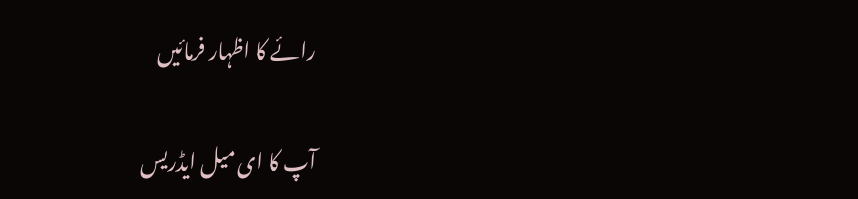رائے کا اظہار فرمائیں

آپ کا ای میل ایڈریس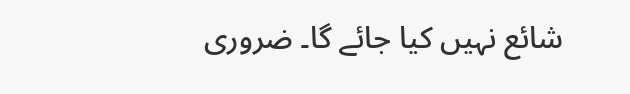شائع نہیں کیا جائے گا۔ ضروری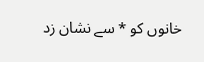خانوں کو * سے نشان زد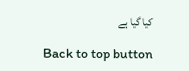کیا گیا ہے

Back to top button